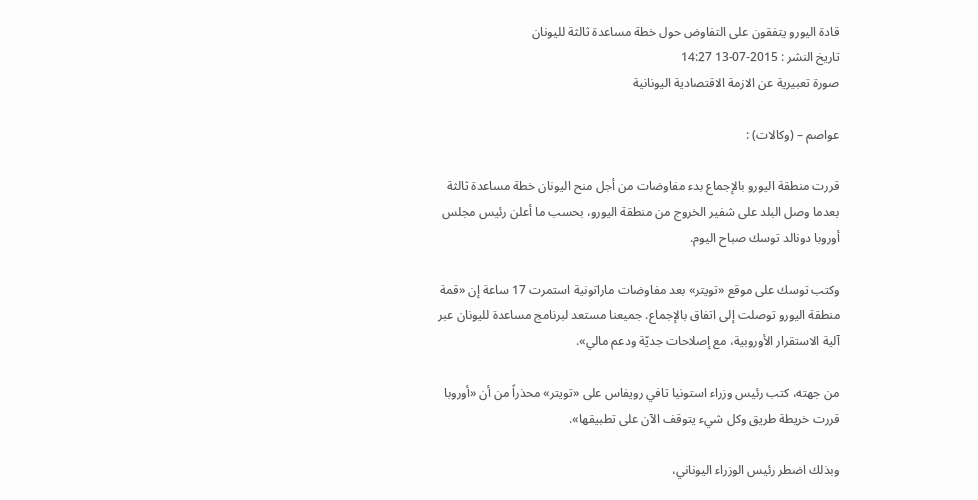قادة اليورو يتفقون على التفاوض حول خطة مساعدة ثالثة لليونان
تاريخ النشر : 2015-07-13 14:27
صورة تعبيرية عن الازمة الاقتصادية اليونانية

عواصم – (وكالات) :

قررت منطقة اليورو بالإجماع بدء مفاوضات من أجل منح اليونان خطة مساعدة ثالثة بعدما وصل البلد على شفير الخروج من منطقة اليورو، بحسب ما أعلن رئيس مجلس أوروبا دونالد توسك صباح اليوم.

وكتب توسك على موقع «تويتر» بعد مفاوضات ماراتونية استمرت 17 ساعة إن «قمة منطقة اليورو توصلت إلى اتفاق بالإجماع. جميعنا مستعد لبرنامج مساعدة لليونان عبر آلية الاستقرار الأوروبية، مع إصلاحات جديّة ودعم مالي».

من جهته، كتب رئيس وزراء استونيا تافي رويفاس على «تويتر» محذراً من أن «أوروبا قررت خريطة طريق وكل شيء يتوقف الآن على تطبيقها».

وبذلك اضطر رئيس الوزراء اليوناني،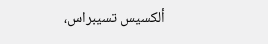ألكسيس تسيبراس،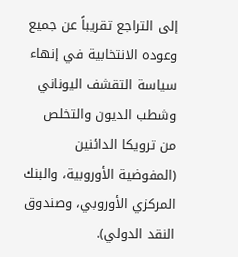إلى التراجع تقريباً عن جميع وعوده الانتخابية في إنهاء سياسة التقشف اليوناني وشطب الديون والتخلص من ترويكا الدائنين (المفوضية الأوروبية، والبنك المركزي الأوروبي، وصندوق النقد الدولي).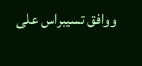ووافق تسيبراس على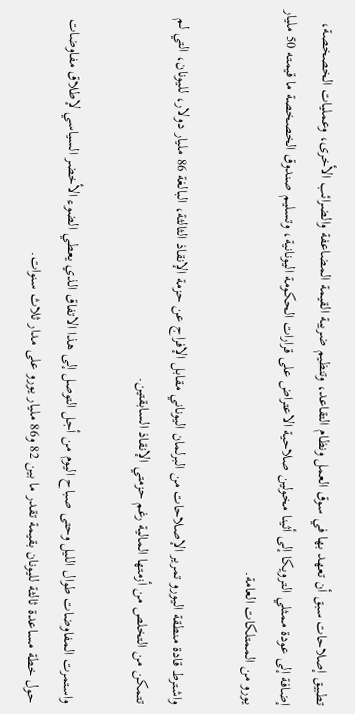تطبيق إصلاحات سبق أن تعهد بها في سوق العمل ونظام التقاعد، وتنظيم ضريبة القيمة المضاعفة والضرائب الأخرى، وعمليات الخصخصة، إضافة إلى عودة ممثلي الترويكا إلى أثينا مخولين صلاحية الاعتراض على قرارات الحكومة اليونانية، وتسليم صندوق الخصخصة ما قيمته 50 مليار يورو من الممتلكات العامة.

واشترط قادة منطقة اليورو تمرير الإصلاحات من البرلمان اليوناني مقابل الإفراج عن حزمة الإنقاذ الثالثة، البالغة 86 مليار دولار، لليونان، التي لم تتمكن من التخلص من أزمتها المالية رغم حزمتي الإنقاذ السابقتين.

واستمرت المفاوضات طوال الليل وحتى صباح اليوم من أجل التوصل إلى هذا الاتفاق الذي يعطي الضوء الأخضر السياسي لإطلاق مفاوضات حول خطة مساعدة ثالثة لليونان بقيمة تقدر ما بين 82 و86 مليار يورو على مدار ثلاث سنوات.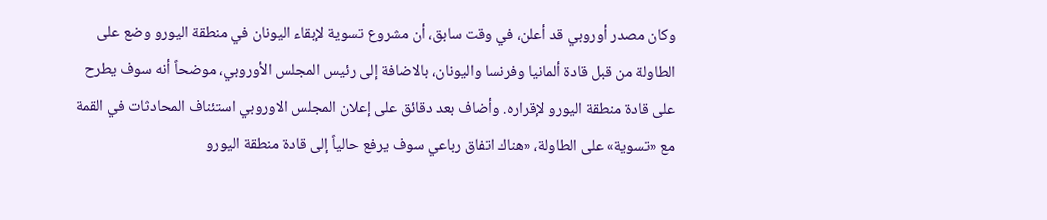وكان مصدر أوروبي قد أعلن، في وقت سابق، أن مشروع تسوية لإبقاء اليونان في منطقة اليورو وضع على الطاولة من قبل قادة ألمانيا وفرنسا واليونان، بالاضافة إلى رئيس المجلس الأوروبي، موضحاً أنه سوف يطرح على قادة منطقة اليورو لإقراره. وأضاف بعد دقائق على إعلان المجلس الاوروبي استئناف المحادثات في القمة مع «تسوية» على الطاولة، «هناك اتفاق رباعي سوف يرفع حالياً إلى قادة منطقة اليورو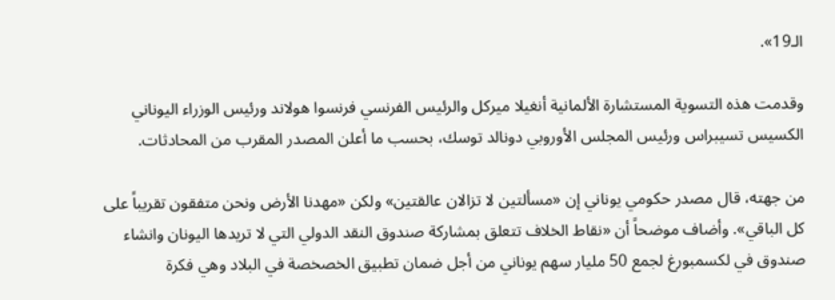الـ19».

وقدمت هذه التسوية المستشارة الألمانية أنغيلا ميركل والرئيس الفرنسي فرنسوا هولاند ورئيس الوزراء اليوناني الكسيس تسيبراس ورئيس المجلس الأوروبي دونالد توسك، بحسب ما أعلن المصدر المقرب من المحادثات.

من جهته، قال مصدر حكومي يوناني إن «مسألتين لا تزالان عالقتين» ولكن «مهدنا الأرض ونحن متفقون تقريباً على كل الباقي». وأضاف موضحاً أن «نقاط الخلاف تتعلق بمشاركة صندوق النقد الدولي التي لا تريدها اليونان وانشاء صندوق في لكسمبورغ لجمع 50 مليار سهم يوناني من أجل ضمان تطبيق الخصخصة في البلاد وهي فكرة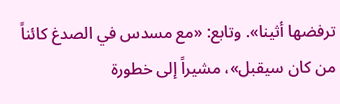ترفضها أثينا». وتابع: «مع مسدس في الصدغ كائناً من كان سيقبل»، مشيراً إلى خطورة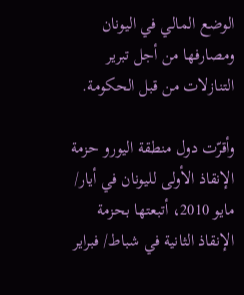الوضع المالي في اليونان ومصارفها من أجل تبرير التنازلات من قبل الحكومة.

وأقرّت دول منطقة اليورو حزمة الإنقاذ الأولى لليونان في أيار/ مايو 2010، أتبعتها بحزمة الإنقاذ الثانية في شباط/ فبراير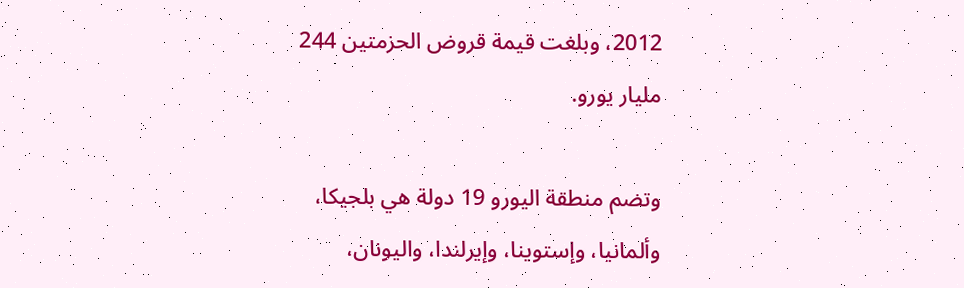2012، وبلغت قيمة قروض الحزمتين 244 مليار يورو.

وتضم منطقة اليورو 19 دولة هي بلجيكا، وألمانيا، وإستوينا، وإيرلندا، واليونان،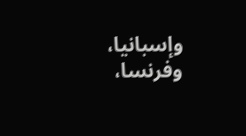وإسبانيا، وفرنسا،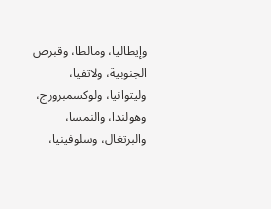وإيطاليا، ومالطا، وقبرص الجنوبية، ولاتفيا، وليتوانيا، ولوكسمبرورج، وهولندا، والنمسا، والبرتغال، وسلوفينيا،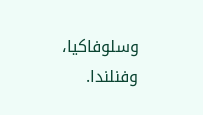وسلوفاكيا، وفنلندا.